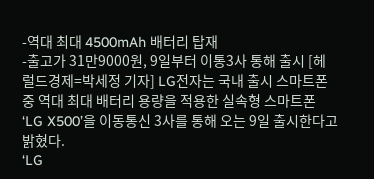-역대 최대 4500mAh 배터리 탑재
-출고가 31만9000원, 9일부터 이통3사 통해 출시 [헤럴드경제=박세정 기자] LG전자는 국내 출시 스마트폰 중 역대 최대 배터리 용량을 적용한 실속형 스마트폰 ‘LG X500’을 이동통신 3사를 통해 오는 9일 출시한다고 밝혔다.
‘LG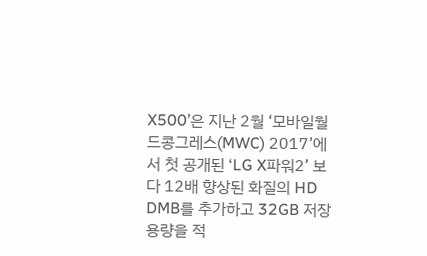X500’은 지난 2월 ‘모바일월드콩그레스(MWC) 2017’에서 첫 공개된 ‘LG X파워2’ 보다 12배 향상된 화질의 HD DMB를 추가하고 32GB 저장용량을 적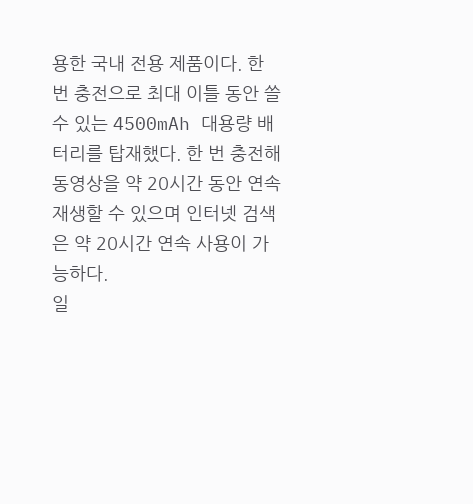용한 국내 전용 제품이다. 한 번 충전으로 최대 이틀 동안 쓸 수 있는 4500mAh 대용량 배터리를 탑재했다. 한 번 충전해 동영상을 약 20시간 동안 연속 재생할 수 있으며 인터넷 검색은 약 20시간 연속 사용이 가능하다.
일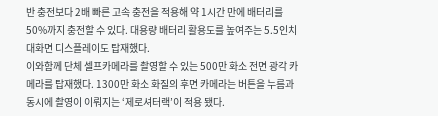반 충전보다 2배 빠른 고속 충전을 적용해 약 1시간 만에 배터리를 50%까지 충전할 수 있다. 대용량 배터리 활용도를 높여주는 5.5인치 대화면 디스플레이도 탑재했다.
이와함께 단체 셀프카메라를 촬영할 수 있는 500만 화소 전면 광각 카메라를 탑재했다. 1300만 화소 화질의 후면 카메라는 버튼을 누름과 동시에 촬영이 이뤄지는 ‘제로셔터랙’이 적용 됐다.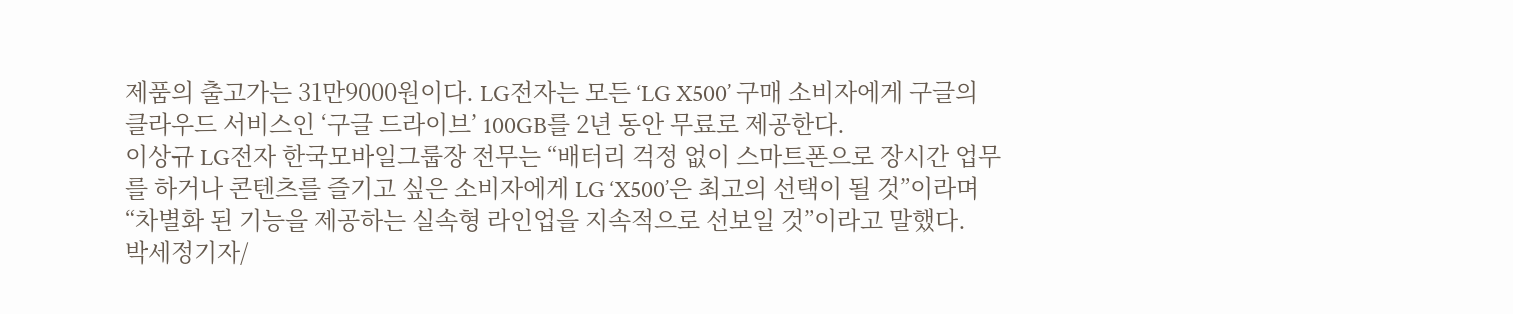제품의 출고가는 31만9000원이다. LG전자는 모든 ‘LG X500’ 구매 소비자에게 구글의 클라우드 서비스인 ‘구글 드라이브’ 100GB를 2년 동안 무료로 제공한다.
이상규 LG전자 한국모바일그룹장 전무는 “배터리 걱정 없이 스마트폰으로 장시간 업무를 하거나 콘텐츠를 즐기고 싶은 소비자에게 LG ‘X500’은 최고의 선택이 될 것”이라며 “차별화 된 기능을 제공하는 실속형 라인업을 지속적으로 선보일 것”이라고 말했다.
박세정기자/